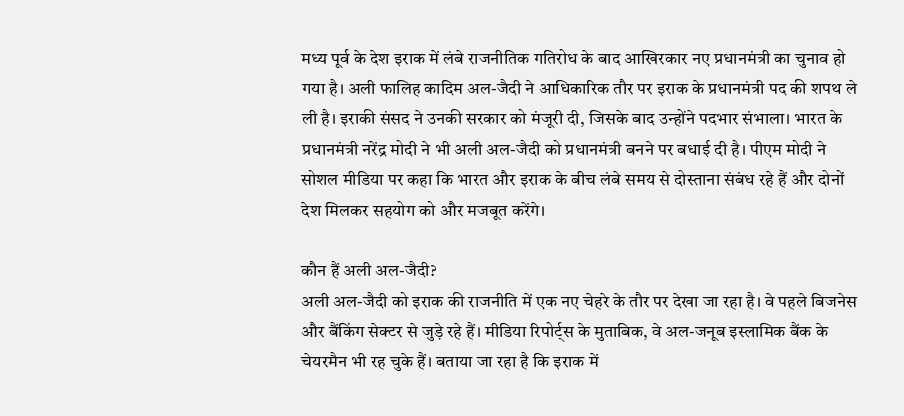मध्य पूर्व के देश इराक में लंबे राजनीतिक गतिरोध के बाद आखिरकार नए प्रधानमंत्री का चुनाव हो गया है। अली फालिह कादिम अल-जैदी ने आधिकारिक तौर पर इराक के प्रधानमंत्री पद की शपथ ले ली है। इराकी संसद ने उनकी सरकार को मंजूरी दी, जिसके बाद उन्होंने पदभार संभाला। भारत के प्रधानमंत्री नरेंद्र मोदी ने भी अली अल-जैदी को प्रधानमंत्री बनने पर बधाई दी है। पीएम मोदी ने सोशल मीडिया पर कहा कि भारत और इराक के बीच लंबे समय से दोस्ताना संबंध रहे हैं और दोनों देश मिलकर सहयोग को और मजबूत करेंगे।

कौन हैं अली अल-जैदी?
अली अल-जैदी को इराक की राजनीति में एक नए चेहरे के तौर पर देखा जा रहा है। वे पहले बिजनेस और बैंकिंग सेक्टर से जुड़े रहे हैं। मीडिया रिपोर्ट्स के मुताबिक, वे अल-जनूब इस्लामिक बैंक के चेयरमैन भी रह चुके हैं। बताया जा रहा है कि इराक में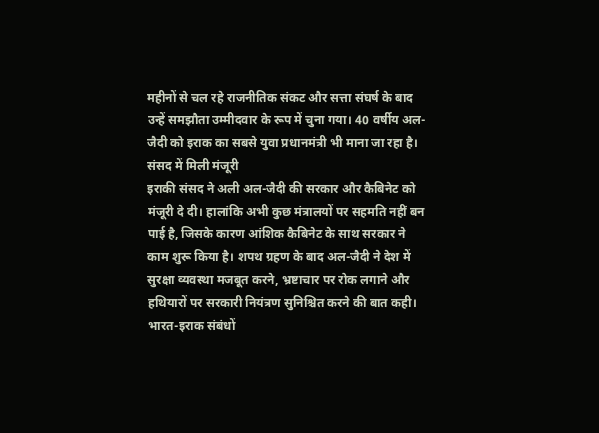महीनों से चल रहे राजनीतिक संकट और सत्ता संघर्ष के बाद उन्हें समझौता उम्मीदवार के रूप में चुना गया। 40 वर्षीय अल-जैदी को इराक का सबसे युवा प्रधानमंत्री भी माना जा रहा है।
संसद में मिली मंजूरी
इराकी संसद ने अली अल-जैदी की सरकार और कैबिनेट को मंजूरी दे दी। हालांकि अभी कुछ मंत्रालयों पर सहमति नहीं बन पाई है, जिसके कारण आंशिक कैबिनेट के साथ सरकार ने काम शुरू किया है। शपथ ग्रहण के बाद अल-जैदी ने देश में सुरक्षा व्यवस्था मजबूत करने, भ्रष्टाचार पर रोक लगाने और हथियारों पर सरकारी नियंत्रण सुनिश्चित करने की बात कही।
भारत-इराक संबंधों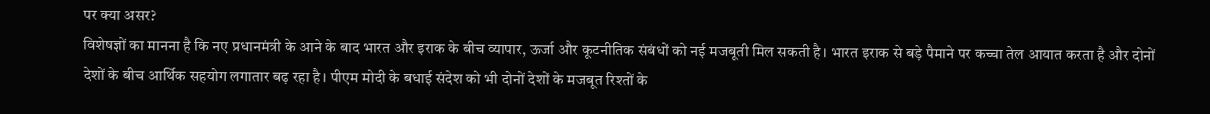पर क्या असर?
विशेषज्ञों का मानना है कि नए प्रधानमंत्री के आने के बाद भारत और इराक के बीच व्यापार, ऊर्जा और कूटनीतिक संबंधों को नई मजबूती मिल सकती है। भारत इराक से बड़े पैमाने पर कच्चा तेल आयात करता है और दोनों देशों के बीच आर्थिक सहयोग लगातार बढ़ रहा है। पीएम मोदी के बधाई संदेश को भी दोनों देशों के मजबूत रिश्तों के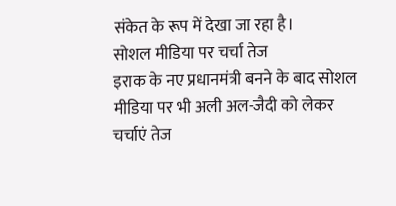संकेत के रूप में देखा जा रहा है।
सोशल मीडिया पर चर्चा तेज
इराक के नए प्रधानमंत्री बनने के बाद सोशल मीडिया पर भी अली अल-जैदी को लेकर चर्चाएं तेज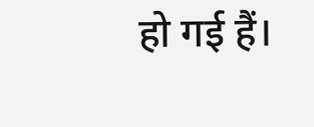हो गई हैं।